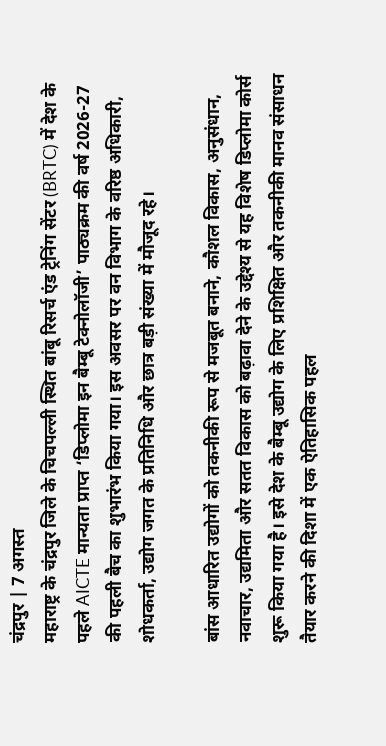चंद्रपुर | 7 अगस्त
महाराष्ट्र के चंद्रपुर जिले के चिचपल्ली स्थित बांबू रिसर्च एंड ट्रेनिंग सेंटर (BRTC) में देश के पहले AICTE मान्यता प्राप्त ‘डिप्लोमा इन बैम्बू टेक्नोलॉजी’ पाठ्यक्रम की वर्ष 2026-27 की पहली बैच का शुभारंभ किया गया। इस अवसर पर वन विभाग के वरिष्ठ अधिकारी, शोधकर्ता, उद्योग जगत के प्रतिनिधि और छात्र बड़ी संख्या में मौजूद रहे।

बांस आधारित उद्योगों को तकनीकी रूप से मजबूत बनाने, कौशल विकास, अनुसंधान, नवाचार, उद्यमिता और सतत विकास को बढ़ावा देने के उद्देश्य से यह विशेष डिप्लोमा कोर्स शुरू किया गया है। इसे देश के बैम्बू उद्योग के लिए प्रशिक्षित और तकनीकी मानव संसाधन तैयार करने की दिशा में एक ऐतिहासिक पहल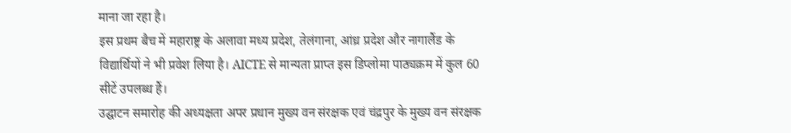माना जा रहा है।
इस प्रथम बैच में महाराष्ट्र के अलावा मध्य प्रदेश, तेलंगाना, आंध्र प्रदेश और नागालैंड के विद्यार्थियों ने भी प्रवेश लिया है। AICTE से मान्यता प्राप्त इस डिप्लोमा पाठ्यक्रम में कुल 60 सीटें उपलब्ध हैं।
उद्घाटन समारोह की अध्यक्षता अपर प्रधान मुख्य वन संरक्षक एवं चंद्रपुर के मुख्य वन संरक्षक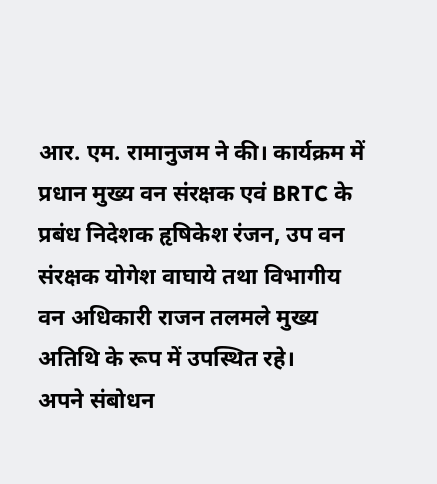आर. एम. रामानुजम ने की। कार्यक्रम में प्रधान मुख्य वन संरक्षक एवं BRTC के प्रबंध निदेशक हृषिकेश रंजन, उप वन संरक्षक योगेश वाघाये तथा विभागीय वन अधिकारी राजन तलमले मुख्य अतिथि के रूप में उपस्थित रहे।
अपने संबोधन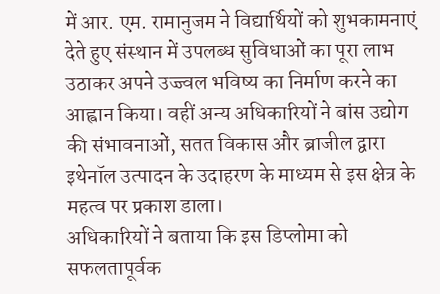में आर. एम. रामानुजम ने विद्यार्थियों को शुभकामनाएं देते हुए संस्थान में उपलब्ध सुविधाओं का पूरा लाभ उठाकर अपने उज्ज्वल भविष्य का निर्माण करने का आह्वान किया। वहीं अन्य अधिकारियों ने बांस उद्योग की संभावनाओं, सतत विकास और ब्राजील द्वारा इथेनॉल उत्पादन के उदाहरण के माध्यम से इस क्षेत्र के महत्व पर प्रकाश डाला।
अधिकारियों ने बताया कि इस डिप्लोमा को सफलतापूर्वक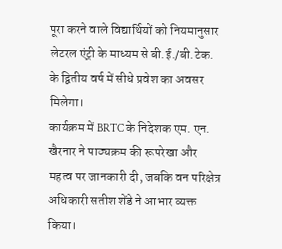पूरा करने वाले विद्यार्थियों को नियमानुसार लेटरल एंट्री के माध्यम से बी.ई./बी.टेक. के द्वितीय वर्ष में सीधे प्रवेश का अवसर मिलेगा।
कार्यक्रम में BRTC के निदेशक एम. एन. खैरनार ने पाठ्यक्रम की रूपरेखा और महत्व पर जानकारी दी, जबकि वन परिक्षेत्र अधिकारी सतीश शेंडे ने आभार व्यक्त किया।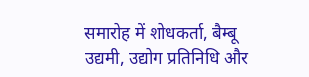समारोह में शोधकर्ता, बैम्बू उद्यमी, उद्योग प्रतिनिधि और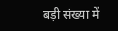बड़ी संख्या में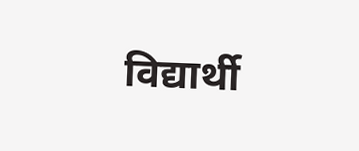विद्यार्थी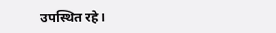उपस्थित रहे।